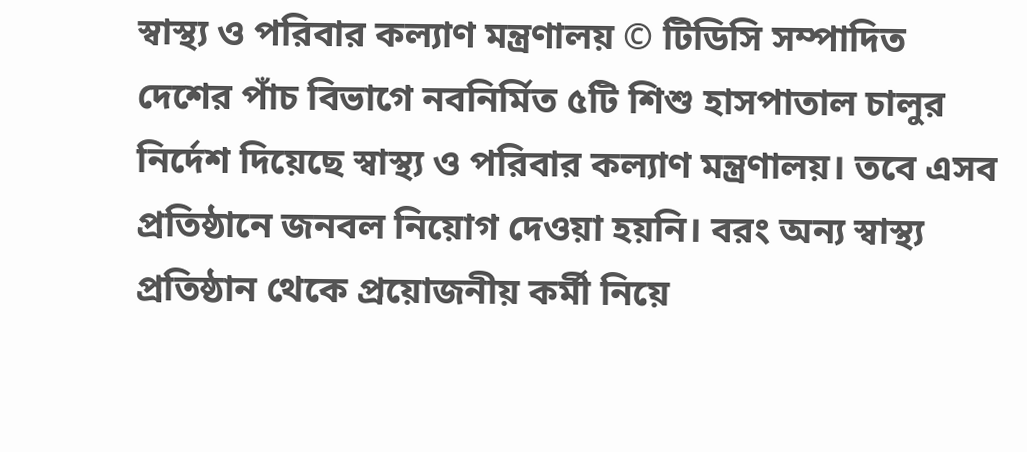স্বাস্থ্য ও পরিবার কল্যাণ মন্ত্রণালয় © টিডিসি সম্পাদিত
দেশের পাঁচ বিভাগে নবনির্মিত ৫টি শিশু হাসপাতাল চালুর নির্দেশ দিয়েছে স্বাস্থ্য ও পরিবার কল্যাণ মন্ত্রণালয়। তবে এসব প্রতিষ্ঠানে জনবল নিয়োগ দেওয়া হয়নি। বরং অন্য স্বাস্থ্য প্রতিষ্ঠান থেকে প্রয়োজনীয় কর্মী নিয়ে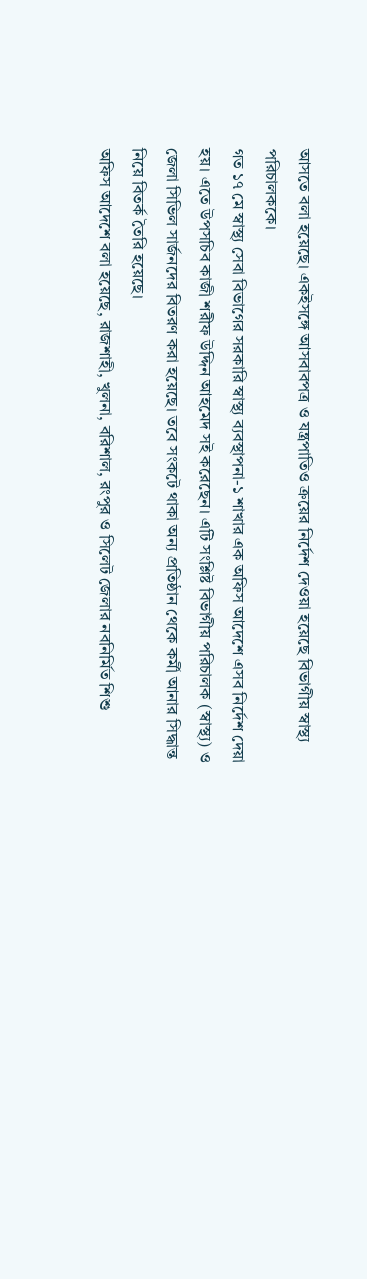আসতে বলা হয়েছে। একইসঙ্গে আসবাবপত্র ও যন্ত্রপাতিও ক্রয়ের নির্দেশ দেওয়া হয়েছে বিভাগীয় স্বাস্থ্য পরিচালককে।
গত ১৭ মে স্বাস্থ্য সেবা বিভাগের সরকারি স্বাস্থ্য ব্যবস্থাপনা-১ শাখার এক অফিস আদেশে এসব নির্দেশ দেয়া হয়। এতে উপসচিব কাজী শরীফ উদ্দিন আহমেদ সই করেছেন। এটি সংশ্লিষ্ট বিভাগীয় পরিচালক (স্বাস্থ্য) ও জেলা সিভিল সার্জনদের বিতরণ করা হয়েছে। তবে সংকটে থাকা অন্য প্রতিষ্ঠান থেকে কর্মী আনার সিদ্ধান্ত নিয়ে বিতর্ক তৈরি হয়েছে।
অফিস আদেশে বলা হয়েছে, রাজশাহী, খুলনা, বরিশাল, রংপুর ও সিলেট জেলার নবনির্মিত শিশু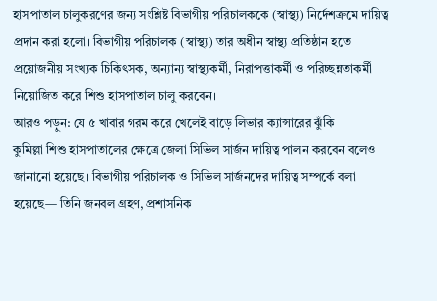হাসপাতাল চালুকরণের জন্য সংশ্লিষ্ট বিভাগীয় পরিচালককে (স্বাস্থ্য) নির্দেশক্রমে দায়িত্ব প্রদান করা হলো। বিভাগীয় পরিচালক (স্বাস্থ্য) তার অধীন স্বাস্থ্য প্রতিষ্ঠান হতে প্রয়োজনীয় সংখ্যক চিকিৎসক, অন্যান্য স্বাস্থ্যকর্মী, নিরাপত্তাকর্মী ও পরিচ্ছন্নতাকর্মী নিয়োজিত করে শিশু হাসপাতাল চালু করবেন।
আরও পড়ুন: যে ৫ খাবার গরম করে খেলেই বাড়ে লিভার ক্যান্সারের ঝুঁকি
কুমিল্লা শিশু হাসপাতালের ক্ষেত্রে জেলা সিভিল সার্জন দায়িত্ব পালন করবেন বলেও জানানো হয়েছে। বিভাগীয় পরিচালক ও সিভিল সার্জনদের দায়িত্ব সম্পর্কে বলা হয়েছে— তিনি জনবল গ্রহণ, প্রশাসনিক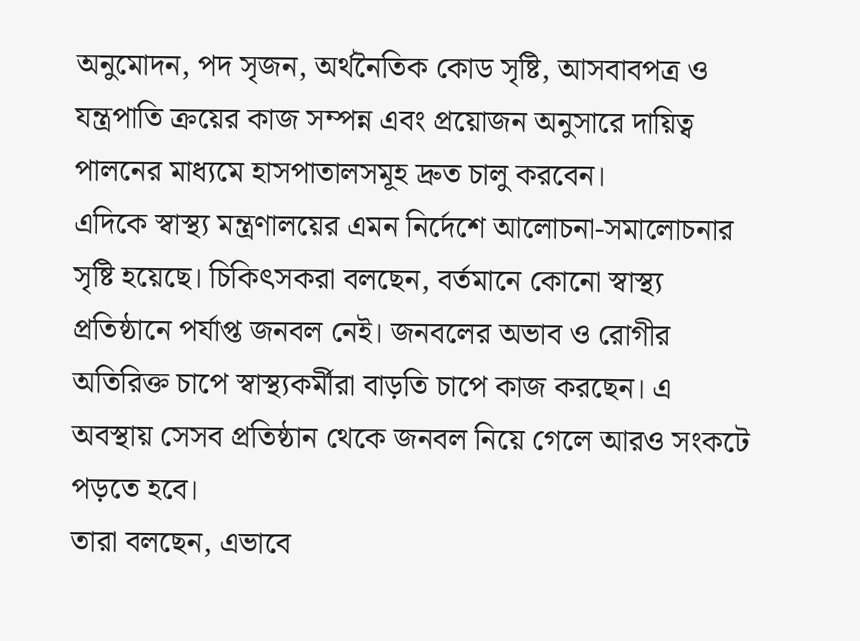অনুমোদন, পদ সৃজন, অর্থনৈতিক কোড সৃষ্টি, আসবাবপত্র ও যন্ত্রপাতি ক্রয়ের কাজ সম্পন্ন এবং প্রয়োজন অনুসারে দায়িত্ব পালনের মাধ্যমে হাসপাতালসমূহ দ্রুত চালু করবেন।
এদিকে স্বাস্থ্য মন্ত্রণালয়ের এমন নির্দেশে আলোচনা-সমালোচনার সৃষ্টি হয়েছে। চিকিৎসকরা বলছেন, বর্তমানে কোনো স্বাস্থ্য প্রতিষ্ঠানে পর্যাপ্ত জনবল নেই। জনবলের অভাব ও রোগীর অতিরিক্ত চাপে স্বাস্থ্যকর্মীরা বাড়তি চাপে কাজ করছেন। এ অবস্থায় সেসব প্রতিষ্ঠান থেকে জনবল নিয়ে গেলে আরও সংকটে পড়তে হবে।
তারা বলছেন, এভাবে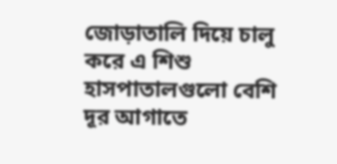জোড়াতালি দিয়ে চালু করে এ শিশু হাসপাতালগুলো বেশি দূর আগাতে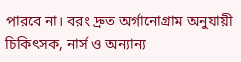পারবে না। বরং দ্রুত অর্গানোগ্রাম অনুযায়ী চিকিৎসক, নার্স ও অন্যান্য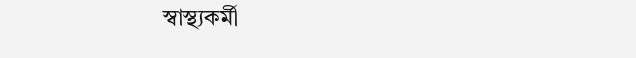স্বাস্থ্যকর্মী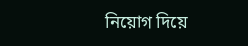নিয়োগ দিয়ে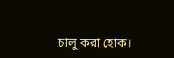চালু করা হোক।